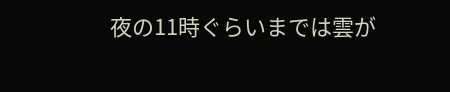夜の11時ぐらいまでは雲が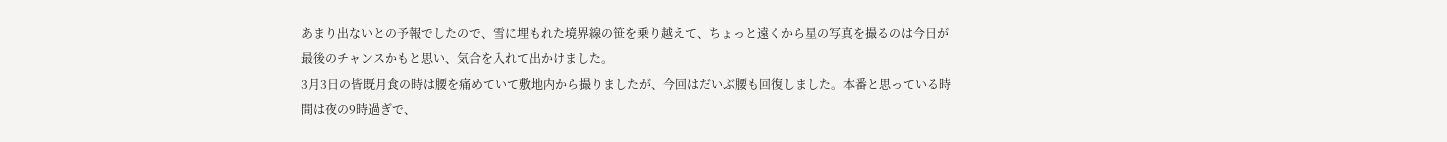あまり出ないとの予報でしたので、雪に埋もれた境界線の笹を乗り越えて、ちょっと遠くから星の写真を撮るのは今日が最後のチャンスかもと思い、気合を入れて出かけました。
3月3日の皆既月食の時は腰を痛めていて敷地内から撮りましたが、今回はだいぶ腰も回復しました。本番と思っている時間は夜の9時過ぎで、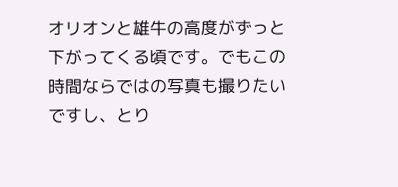オリオンと雄牛の高度がずっと下がってくる頃です。でもこの時間ならではの写真も撮りたいですし、とり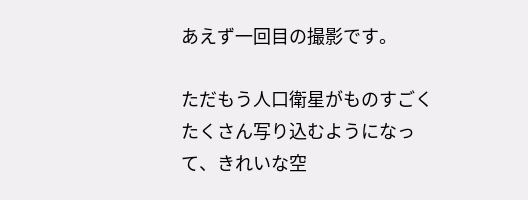あえず一回目の撮影です。

ただもう人口衛星がものすごくたくさん写り込むようになって、きれいな空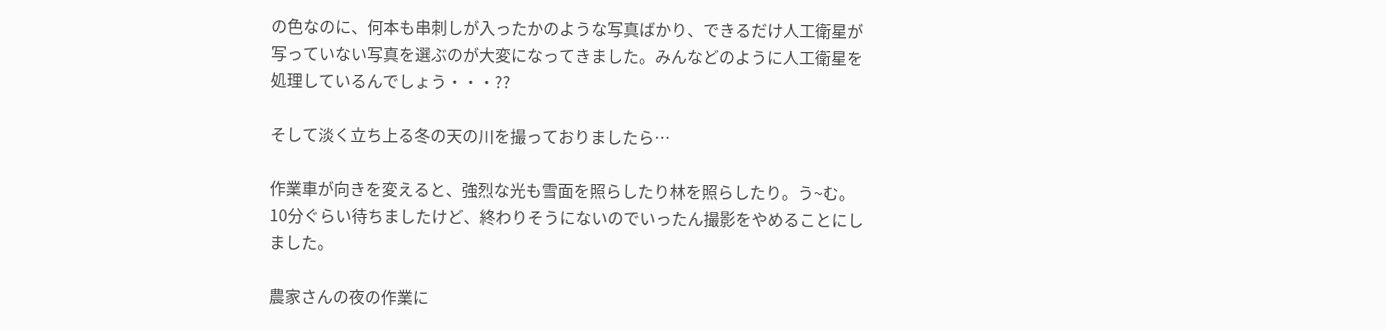の色なのに、何本も串刺しが入ったかのような写真ばかり、できるだけ人工衛星が写っていない写真を選ぶのが大変になってきました。みんなどのように人工衛星を処理しているんでしょう・・・??

そして淡く立ち上る冬の天の川を撮っておりましたら…

作業車が向きを変えると、強烈な光も雪面を照らしたり林を照らしたり。う~む。10分ぐらい待ちましたけど、終わりそうにないのでいったん撮影をやめることにしました。

農家さんの夜の作業に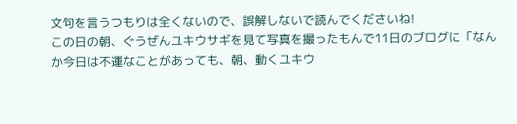文句を言うつもりは全くないので、誤解しないで読んでくださいね!
この日の朝、ぐうぜんユキウサギを見て写真を撮ったもんで11日のブログに「なんか今日は不運なことがあっても、朝、動くユキウ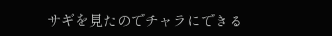サギを見たのでチャラにできる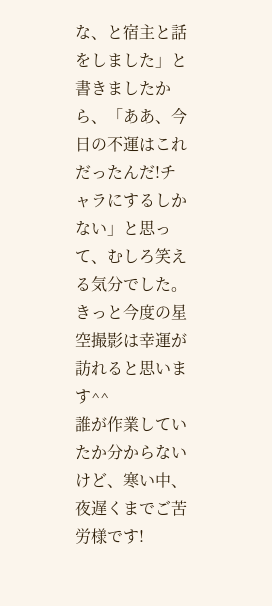な、と宿主と話をしました」と書きましたから、「ああ、今日の不運はこれだったんだ!チャラにするしかない」と思って、むしろ笑える気分でした。きっと今度の星空撮影は幸運が訪れると思います^^
誰が作業していたか分からないけど、寒い中、夜遅くまでご苦労様です!